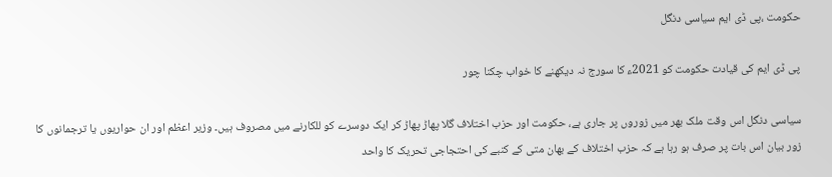حکومت ،پی ڈی ایم سیاسی دنگل

پی ڈی ایم کی قیادت حکومت کو 2021ء کا سورج نہ دیکھنے کا خواب چکنا چور

سیاسی دنگل اس وقت ملک بھر میں زوروں پر جاری ہے، حکومت اور حزب اختلاف گلا پھاڑ پھاڑ کر ایک دوسرے کو للکارنے میں مصروف ہیں۔ وزیر اعظم اور ان حواریوں یا ترجمانوں کا زور بیان اس بات پر صرف ہو رہا ہے کہ حزب اختلاف کے بھان متی کے کنبے کی احتجاجی تحریک کا واحد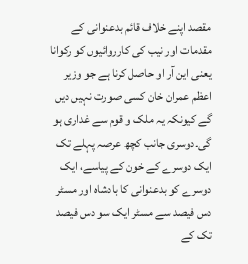مقصد اپنے خلاف قائم بدعنوانی کے مقدمات اور نیب کی کارروائیوں کو رکوانا یعنی این آر او حاصل کرنا ہے جو وزیر اعظم عمران خان کسی صورت نہیں دیں گے کیونکہ یہ ملک و قوم سے غداری ہو گی۔دوسری جانب کچھ عرصہ پہلے تک ایک دوسرے کے خون کے پیاسے، ایک دوسرے کو بدعنوانی کا بادشاہ اور مسٹر دس فیصد سے مسٹر ایک سو دس فیصد تک کے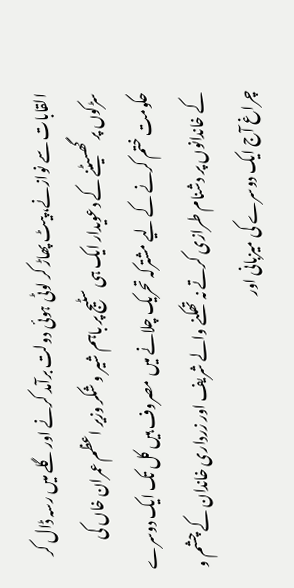القابات سے نوازنے، پیٹ پھاڑ کر لوٹی ہوئی دولت برآمد کرنے اور گلے میں رسہ ڈال کر سڑکوں پر گھسیٹنے کے دعویدار ایک ہی سٹیج پر باہم شیر و شکر وزیر اعظم عمران خاں کی حکومت ختم کرنے کے لیے مشترکہ تحریک چلانے میں مصروف ہیں کل تک ایک دوسرے کے خاندانوں پر دشنام طرازی کرتے نہ تھکنے والے شریف اور زرداری خاندان کے چشم و چراغ آج ایک دوسرے کی میزبانی اور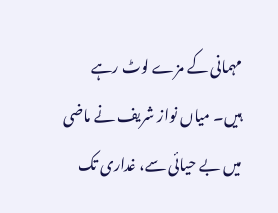مہمانی کے مزے لوٹ رہے ہیں۔ میاں نواز شریف نے ماضی میں بے حیائی سے، غداری تک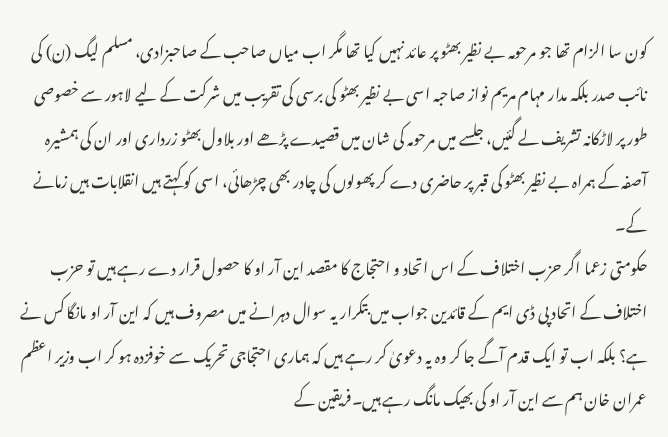کون سا الزام تھا جو مرحومہ بے نظیر بھٹو پر عائد نہیں کیا تھا مگر اب میاں صاحب کے صاحبزادی، مسلم لیگ (ن) کی نائب صدر بلکہ مدار مہام مریم نواز صاحبہ اسی بے نظیر بھٹو کی برسی کی تقریب میں شرکت کے لیے لاہور سے خصوصی طور پر لاڑکانہ تشریف لے گئیں، جلسے میں مرحومہ کی شان میں قصیدے پڑھے اور بلاول بھٹو زرداری اور ان کی ہمشیرہ آصفہ کے ہمراہ بے نظیر بھٹو کی قبر پر حاضری دے کر پھولوں کی چادر بھی چڑھائی، اسی کو کہتے ہیں انقلابات ہیں زمانے کے۔
حکومتی زعما اگر حزب اختلاف کے اس اتحاد و احتجاج کا مقصد این آر او کا حصول قرار دے رہے ہیں تو حزب اختلاف کے اتحاد پی ڈی ایم کے قائدین جواب میں بتکرار یہ سوال دہرانے میں مصروف ہیں کہ این آر او مانگا کس نے ہے؟ بلکہ اب تو ایک قدم آگے جا کر وہ یہ دعویٰ کر رہے ہیں کہ ہماری احتجاجی تحریک سے خوفزدہ ہو کر اب وزیر اعظم عمران خان ہم سے این آر او کی بھیک مانگ رہے ہیں۔فریقین کے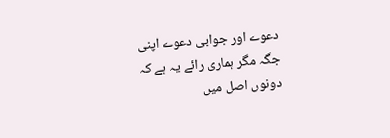دعوے اور جوابی دعوے اپنی جگہ مگر ہماری رائے یہ ہے کہ دونوں اصل میں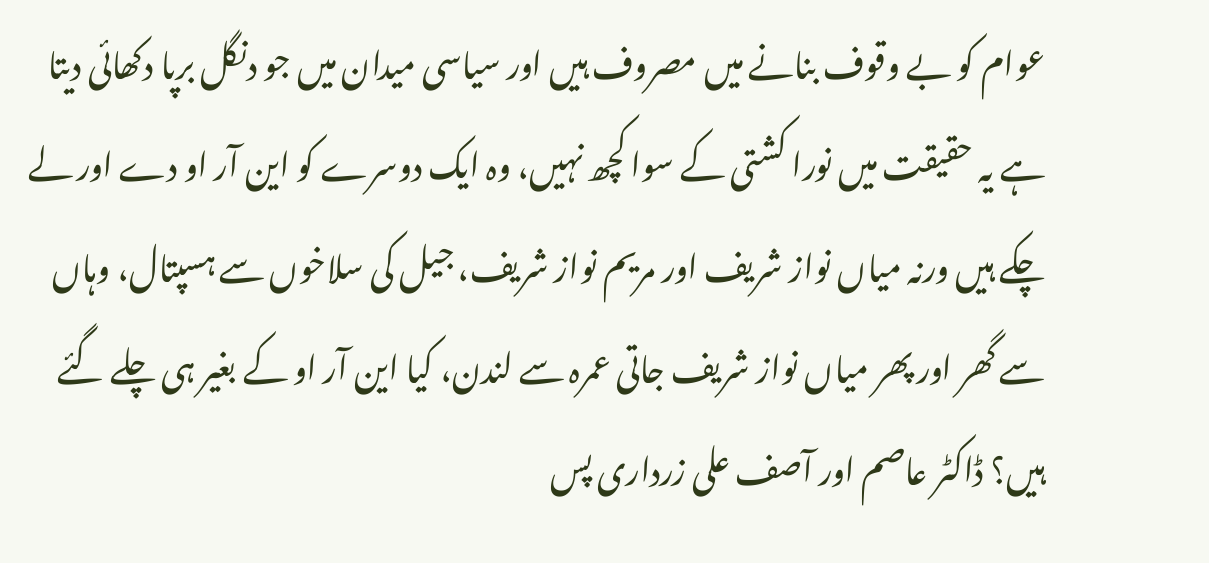عوام کو بے وقوف بنانے میں مصروف ہیں اور سیاسی میدان میں جو دنگل برپا دکھائی دیتا ہے یہ حقیقت میں نورا کشتی کے سوا کچھ نہیں، وہ ایک دوسرے کو این آر او دے اور لے چکے ہیں ورنہ میاں نواز شریف اور مریم نواز شریف، جیل کی سلاخوں سے ہسپتال، وہاں سے گھر اور پھر میاں نواز شریف جاتی عمرہ سے لندن، کیا این آر او کے بغیر ہی چلے گئے ہیں؟ ڈاکٹر عاصم اور آصف علی زرداری پس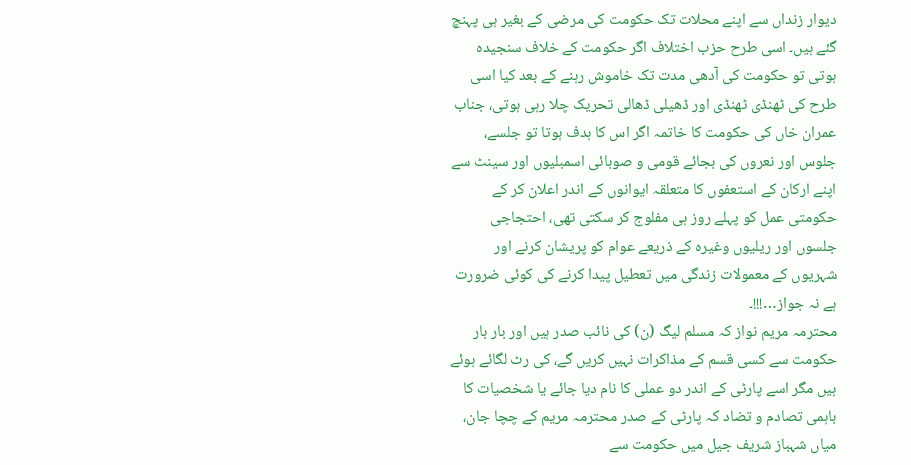دیوار زنداں سے اپنے محلات تک حکومت کی مرضی کے بغیر ہی پہنچ گئے ہیں۔ اسی طرح حزب اختلاف اگر حکومت کے خلاف سنجیدہ ہوتی تو حکومت کی آدھی مدت تک خاموش رہنے کے بعد کیا اسی طرح کی ٹھنڈی ٹھنڈی اور ڈھیلی ڈھالی تحریک چلا رہی ہوتی، جناب عمران خاں کی حکومت کا خاتمہ اگر اس کا ہدف ہوتا تو جلسے، جلوس اور نعروں کی بجائے قومی و صوبائی اسمبلیوں اور سینٹ سے اپنے ارکان کے استعفوں کا متعلقہ ایوانوں کے اندر اعلان کر کے حکومتی عمل کو پہلے روز ہی مفلوج کر سکتی تھی، احتجاجی جلسوں اور ریلیوں وغیرہ کے ذریعے عوام کو پریشان کرنے اور شہریوں کے معمولات زندگی میں تعطیل پیدا کرنے کی کوئی ضرورت ہے نہ جواز…!!!۔
محترمہ مریم نواز کہ مسلم لیگ (ن) کی نائب صدر ہیں اور بار بار حکومت سے کسی قسم کے مذاکرات نہیں کریں گے، کی رٹ لگائے ہوئے ہیں مگر اسے پارٹی کے اندر دو عملی کا نام دیا جائے یا شخصیات کا باہمی تصادم و تضاد کہ پارٹی کے صدر محترمہ مریم کے چچا جان، میاں شہباز شریف جیل میں حکومت سے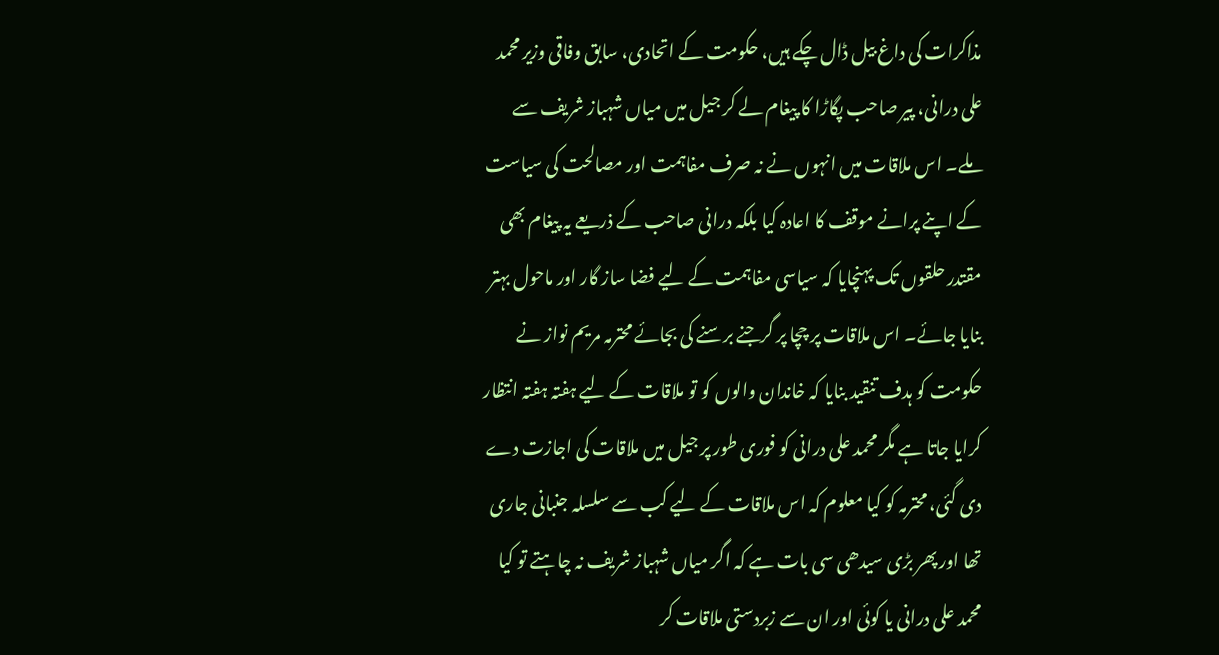مذاکرات کی داغ بیل ڈال چکے ہیں، حکومت کے اتحادی، سابق وفاقی وزیر محمد علی درانی، پیر صاحب پگاڑا کا پیغام لے کر جیل میں میاں شہباز شریف سے ملے۔ اس ملاقات میں انہوں نے نہ صرف مفاہمت اور مصالحت کی سیاست کے اپنے پرانے موقف کا اعادہ کیا بلکہ درانی صاحب کے ذریعے یہ پیغام بھی مقتدر حلقوں تک پہنچایا کہ سیاسی مفاہمت کے لیے فضا ساز گار اور ماحول بہتر بنایا جائے۔ اس ملاقات پر چچا پر گرجنے برسنے کی بجائے محترمہ مریم نواز نے حکومت کو ہدف تنقید بنایا کہ خاندان والوں کو تو ملاقات کے لیے ہفتہ ہفتہ انتظار کرایا جاتا ہے مگر محمد علی درانی کو فوری طور پر جیل میں ملاقات کی اجازت دے دی گئی، محترمہ کو کیا معلوم کہ اس ملاقات کے لیے کب سے سلسلہ جنبانی جاری تھا اور پھر بڑی سیدھی سی بات ہے کہ اگر میاں شہباز شریف نہ چاہتے تو کیا محمد علی درانی یا کوئی اور ان سے زبردستی ملاقات کر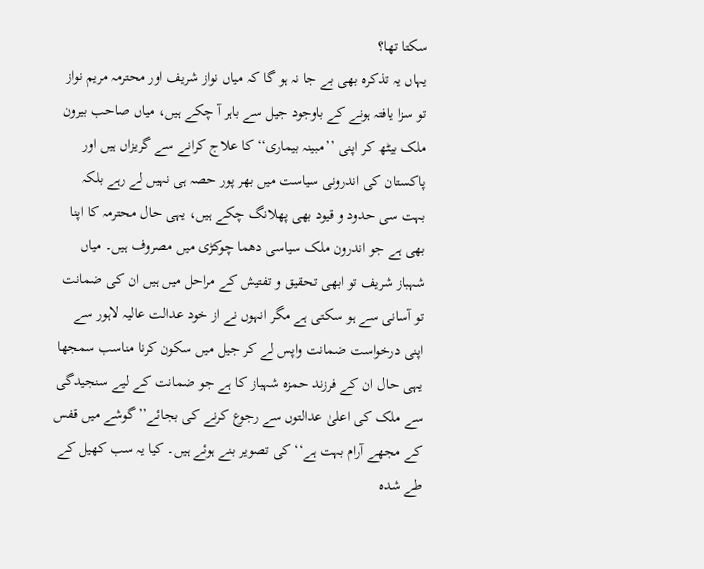سکتا تھا؟
یہاں یہ تذکرہ بھی بے جا نہ ہو گا کہ میاں نواز شریف اور محترمہ مریم نواز تو سزا یافتہ ہونے کے باوجود جیل سے باہر آ چکے ہیں، میاں صاحب بیرون ملک بیٹھ کر اپنی ’’مبینہ بیماری‘‘ کا علاج کرانے سے گریزاں ہیں اور پاکستان کی اندرونی سیاست میں بھر پور حصہ ہی نہیں لے رہے بلکہ بہت سی حدود و قیود بھی پھلانگ چکے ہیں، یہی حال محترمہ کا اپنا بھی ہے جو اندرون ملک سیاسی دھما چوکڑی میں مصروف ہیں۔ میاں شہباز شریف تو ابھی تحقیق و تفتیش کے مراحل میں ہیں ان کی ضمانت تو آسانی سے ہو سکتی ہے مگر انہوں نے از خود عدالت عالیہ لاہور سے اپنی درخواست ضمانت واپس لے کر جیل میں سکون کرنا مناسب سمجھا یہی حال ان کے فرزند حمزہ شہباز کا ہے جو ضمانت کے لیے سنجیدگی سے ملک کی اعلیٰ عدالتوں سے رجوع کرنے کی بجائے’’گوشے میں قفس کے مجھے آرام بہت ہے‘‘ کی تصویر بنے ہوئے ہیں۔ کیا یہ سب کھیل کے طے شدہ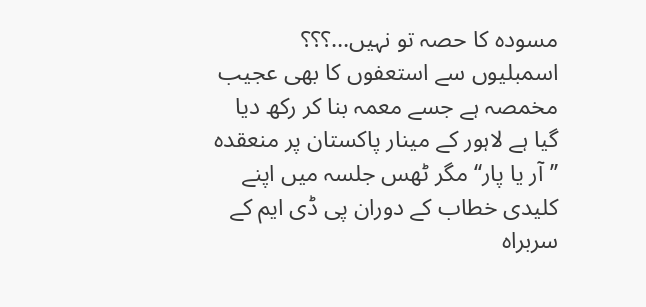مسودہ کا حصہ تو نہیں…؟؟؟
اسمبلیوں سے استعفوں کا بھی عجیب مخمصہ ہے جسے معمہ بنا کر رکھ دیا گیا ہے لاہور کے مینار پاکستان پر منعقدہ ’’آر یا پار‘‘ مگر ٹھس جلسہ میں اپنے کلیدی خطاب کے دوران پی ڈی ایم کے سربراہ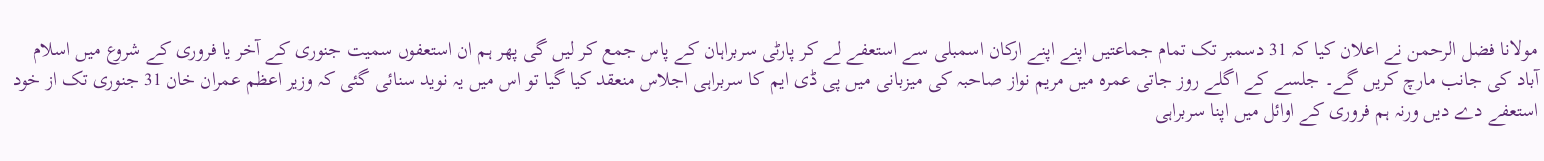مولانا فضل الرحمن نے اعلان کیا کہ 31 دسمبر تک تمام جماعتیں اپنے اپنے ارکان اسمبلی سے استعفے لے کر پارٹی سربراہان کے پاس جمع کر لیں گی پھر ہم ان استعفوں سمیت جنوری کے آخر یا فروری کے شروع میں اسلام آباد کی جانب مارچ کریں گے۔ جلسے کے اگلے روز جاتی عمرہ میں مریم نواز صاحبہ کی میزبانی میں پی ڈی ایم کا سربراہی اجلاس منعقد کیا گیا تو اس میں یہ نوید سنائی گئی کہ وزیر اعظم عمران خان 31 جنوری تک از خود استعفے دے دیں ورنہ ہم فروری کے اوائل میں اپنا سربراہی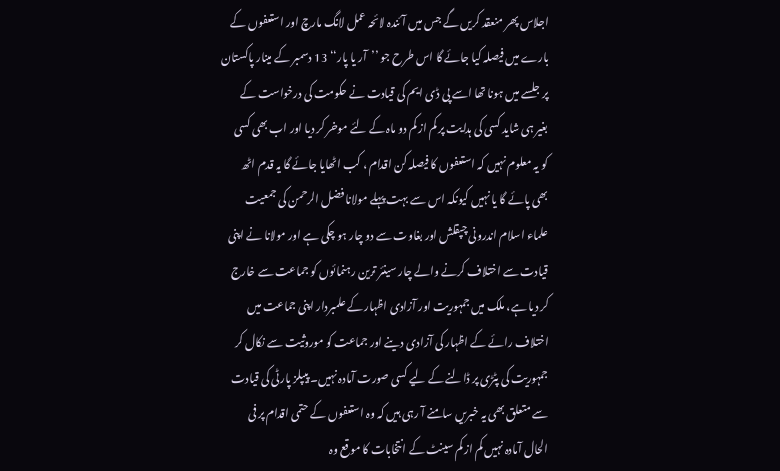اجلاس پھر منعقد کریں گے جس میں آئندہ لائحہ عمل لانگ مارچ اور استعفوں کے بارے میں فیصلہ کیا جائے گا اس طرح جو ’’آر یا پار‘‘ 13 دسمبر کے مینار پاکستان پر جلسے میں ہونا تھا اسے پی ڈی ایم کی قیادت نے حکومت کی درخواست کے بغیر ہی شاید کسی کی ہدایت پر کم از کم دو ماہ کے لئے موخر کر دیا اور اب بھی کسی کو یہ معلوم نہیں کہ استعفوں کا فیصلہ کن اقدام ، کب اٹھایا جائے گا یہ قدم اٹھ بھی پائے گا یا نہیں کیونکہ اس سے بہت پہلے مولانا فضل الرحمن کی جمعیت علماء اسلام اندرونی چپقلش اور بغاوت سے دو چار ہو چکی ہے اور مولانا نے اپنی قیادت سے اختلاف کرنے والے چار سینئر ترین رہنمائوں کو جماعت سے خارج کر دیا ہے، ملک میں جمہوریت اور آزادی اظہار کے علمبردار اپنی جماعت میں اختلاف رائے کے اظہار کی آزادی دینے اور جماعت کو موروثیت سے نکال کر جمہوریت کی پٹڑی پر ڈالنے کے لیے کسی صورت آمادہ نہیں۔ پیپلز پارٹی کی قیادت سے متعلق بھی یہ خبریں سامنے آ رہی ہیں کہ وہ استعفوں کے حتمی اقدام پر فی الحال آمادہ نہیں کم از کم سینٹ کے انتخابات کا موقع وہ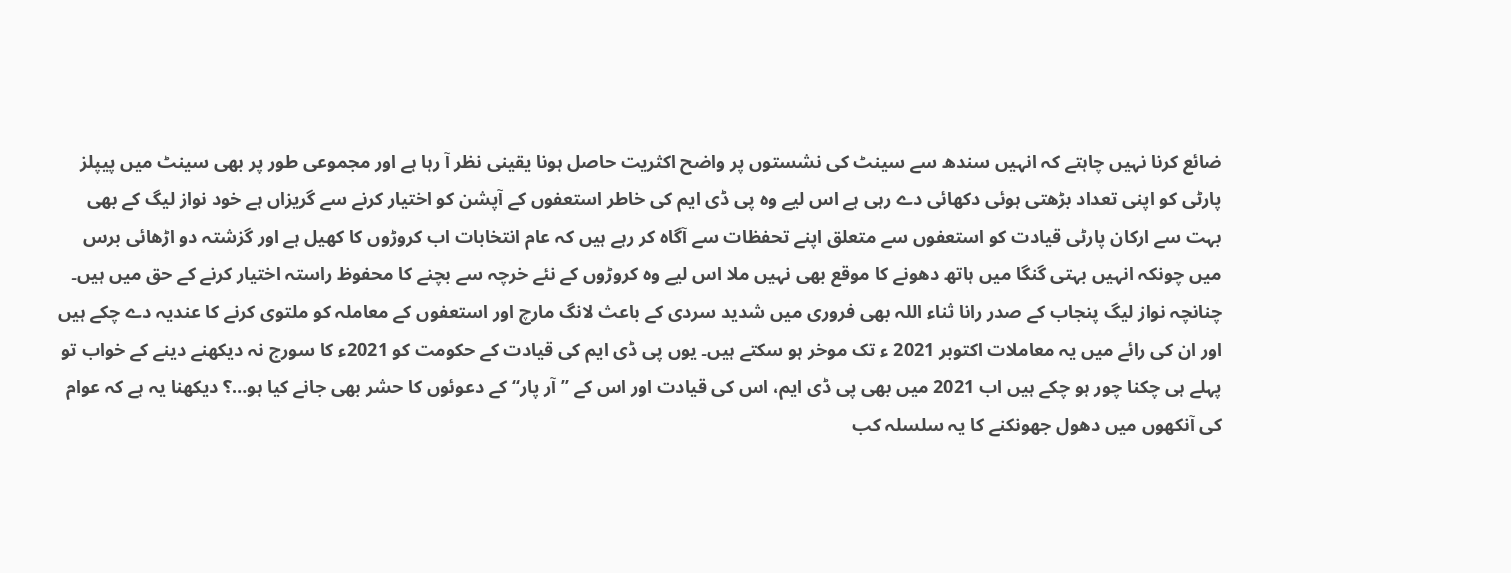ضائع کرنا نہیں چاہتے کہ انہیں سندھ سے سینٹ کی نشستوں پر واضح اکثریت حاصل ہونا یقینی نظر آ رہا ہے اور مجموعی طور پر بھی سینٹ میں پیپلز پارٹی کو اپنی تعداد بڑھتی ہوئی دکھائی دے رہی ہے اس لیے وہ پی ڈی ایم کی خاطر استعفوں کے آپشن کو اختیار کرنے سے گریزاں ہے خود نواز لیگ کے بھی بہت سے ارکان پارٹی قیادت کو استعفوں سے متعلق اپنے تحفظات سے آگاہ کر رہے ہیں کہ عام انتخابات اب کروڑوں کا کھیل ہے اور گزشتہ دو اڑھائی برس میں چونکہ انہیں بہتی گنگا میں ہاتھ دھونے کا موقع بھی نہیں ملا اس لیے وہ کروڑوں کے نئے خرچہ سے بچنے کا محفوظ راستہ اختیار کرنے کے حق میں ہیں۔ چنانچہ نواز لیگ پنجاب کے صدر رانا ثناء اللہ بھی فروری میں شدید سردی کے باعث لانگ مارچ اور استعفوں کے معاملہ کو ملتوی کرنے کا عندیہ دے چکے ہیں اور ان کی رائے میں یہ معاملات اکتوبر 2021 ء تک موخر ہو سکتے ہیں۔ یوں پی ڈی ایم کی قیادت کے حکومت کو 2021ء کا سورج نہ دیکھنے دینے کے خواب تو پہلے ہی چکنا چور ہو چکے ہیں اب 2021 میں بھی پی ڈی ایم، اس کی قیادت اور اس کے ’’آر پار‘‘ کے دعوئوں کا حشر بھی جانے کیا ہو…؟ دیکھنا یہ ہے کہ عوام کی آنکھوں میں دھول جھونکنے کا یہ سلسلہ کب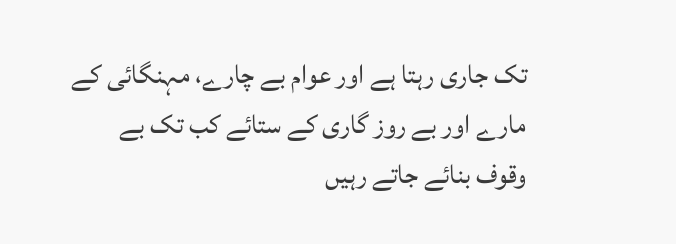تک جاری رہتا ہے اور عوام بے چارے، مہنگائی کے مارے اور بے روز گاری کے ستائے کب تک بے وقوف بنائے جاتے رہیں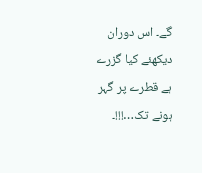گے۔ اس دوران دیکھئے کیا گزرے ہے قطرے پر گہر ہونے تک…!!!۔